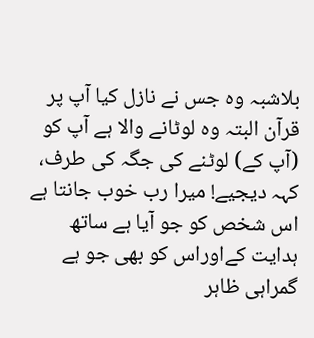بلاشبہ وہ جس نے نازل کیا آپ پر قرآن البتہ وہ لوٹانے والا ہے آپ کو (آپ کے) لوٹنے کی جگہ کی طرف، کہہ دیجیے! میرا رب خوب جانتا ہے اس شخص کو جو آیا ہے ساتھ ہدایت کےاوراس کو بھی جو ہے گمراہی ظاہر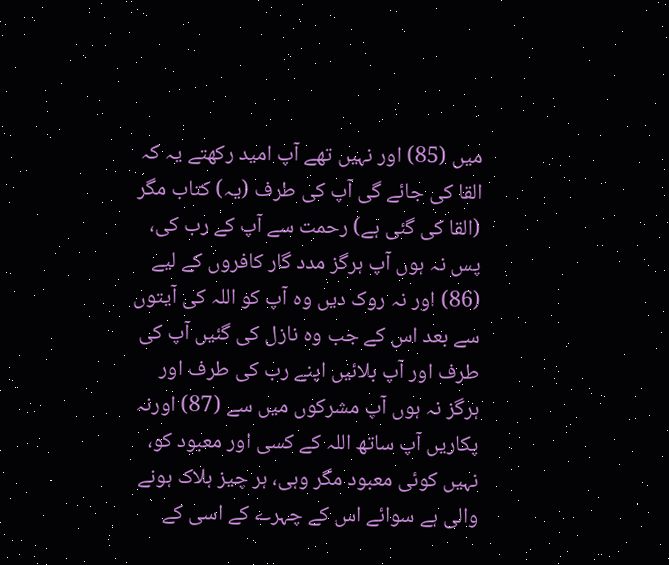میں (85) اور نہیں تھے آپ امید رکھتے یہ کہ القا کی جائے گی آپ کی طرف (یہ) کتاب مگر (القا کی گئی ہے) رحمت سے آپ کے رب کی، پس نہ ہوں آپ ہرگز مدد گار کافروں کے لیے (86) اور نہ روک دیں وہ آپ کو اللہ کی آیتوں سے بعد اس کے جب وہ نازل کی گئیں آپ کی طرف اور آپ بلائیں اپنے رب کی طرف اور ہرگز نہ ہوں آپ مشرکوں میں سے (87) اورنہ پکاریں آپ ساتھ اللہ کے کسی اور معبود کو، نہیں کوئی معبود مگر وہی، ہر چیز ہلاک ہونے والی ہے سوائے اس کے چہرے کے اسی کے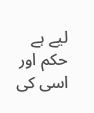لیے ہے حکم اور اسی کی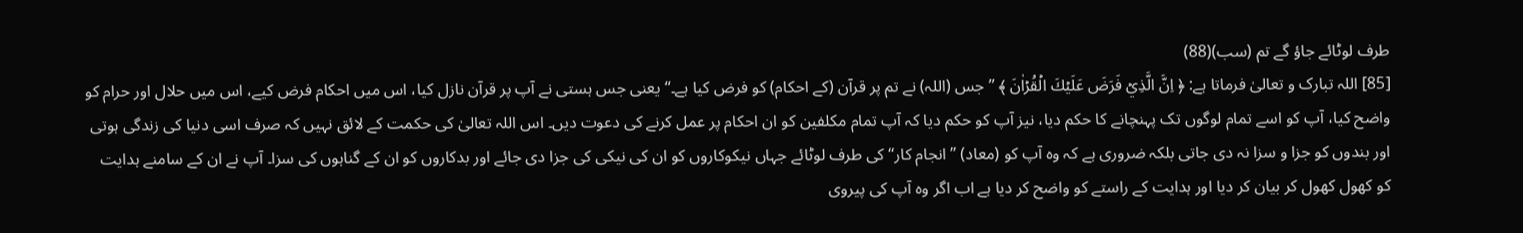طرف لوٹائے جاؤ گے تم (سب)(88)
[85] اللہ تبارک و تعالیٰ فرماتا ہے: ﴿ اِنَّ الَّذِيۡ فَرَضَ عَلَيۡكَ الۡقُرۡاٰنَ ﴾ ’’جس (اللہ) نے تم پر قرآن (کے احکام) کو فرض کیا ہے۔‘‘ یعنی جس ہستی نے آپ پر قرآن نازل کیا، اس میں احکام فرض كيے، اس میں حلال اور حرام کو واضح کیا، آپ کو اسے تمام لوگوں تک پہنچانے کا حکم دیا، نیز آپ کو حکم دیا کہ آپ تمام مکلفین کو ان احکام پر عمل کرنے کی دعوت دیں۔ اس اللہ تعالیٰ کی حکمت کے لائق نہیں کہ صرف اسی دنیا کی زندگی ہوتی اور بندوں کو جزا و سزا نہ دی جاتی بلکہ ضروری ہے کہ وہ آپ کو (معاد) ’’انجام کار‘‘ کی طرف لوٹائے جہاں نیکوکاروں کو ان کی نیکی کی جزا دی جائے اور بدکاروں کو ان کے گناہوں کی سزا۔ آپ نے ان کے سامنے ہدایت کو کھول کھول کر بیان کر دیا اور ہدایت کے راستے کو واضح کر دیا ہے اب اگر وہ آپ کی پیروی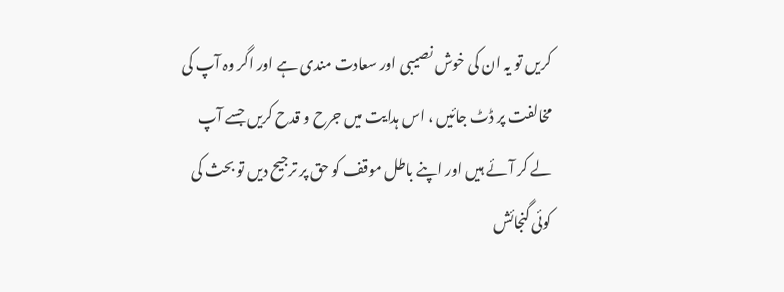کریں تو یہ ان کی خوش نصیبی اور سعادت مندی ہے اور اگر وہ آپ کی مخالفت پر ڈٹ جائیں ، اس ہدایت میں جرح و قدح کریں جسے آپ لے کر آئے ہیں اور اپنے باطل موقف کو حق پر ترجیح دیں تو بحث کی کوئی گنجائش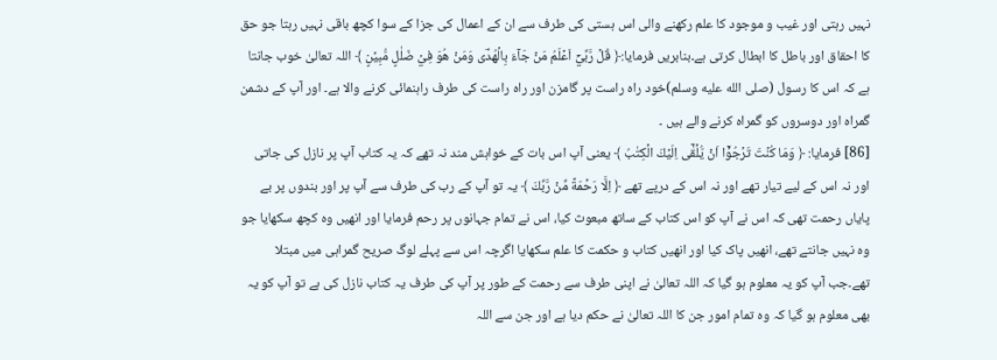نہیں رہتی اور غیب و موجود کا علم رکھنے والی اس ہستی کی طرف سے ان کے اعمال کی جزا کے سوا کچھ باقی نہیں رہتا جو حق کا احقاق اور باطل کا ابطال کرتی ہے۔بنابریں فرمایا:﴿ قُلۡ رَّبِّيۡۤ اَعۡلَمُ مَنۡ جَآءَ بِالۡهُدٰؔى وَمَنۡ هُوَ فِيۡ ضَلٰلٍ مُّبِيۡنٍ ﴾ اللہ تعالیٰ خوب جانتا ہے کہ اس کا رسول (صلى الله عليه وسلم)خود راہ راست پر گامزن اور راہ راست کی طرف راہنمائی کرنے والا ہے۔ اور آپ کے دشمن گمراہ اور دوسروں کو گمراہ کرنے والے ہیں ۔
[86] فرمایا: ﴿ وَمَا كُنۡتَ تَرۡجُوۡۤا اَنۡ يُّلۡقٰۤى اِلَيۡكَ الۡكِتٰبُ ﴾ یعنی آپ اس بات کے خواہش مند نہ تھے کہ یہ کتاب آپ پر نازل کی جاتی اور نہ اس کے لیے تیار تھے اور نہ اس کے درپے تھے ﴿ اِلَّا رَحۡمَةً مِّنۡ رَّبِّكَ ﴾ یہ تو آپ کے رب کی طرف سے آپ پر اور بندوں پر بے پایاں رحمت تھی کہ اس نے آپ کو اس کتاب کے ساتھ مبعوث کیا، اس نے تمام جہانوں پر رحم فرمایا اور انھیں وہ کچھ سکھایا جو وہ نہیں جانتے تھے، انھیں پاک کیا اور انھیں کتاب و حکمت کا علم سکھایا اگرچہ اس سے پہلے لوگ صریح گمراہی میں مبتلا تھے۔جب آپ کو یہ معلوم ہو گیا کہ اللہ تعالیٰ نے اپنی طرف سے رحمت کے طور پر آپ کی طرف یہ کتاب نازل کی ہے تو آپ کو یہ بھی معلوم ہو گیا کہ وہ تمام امور جن کا اللہ تعالیٰ نے حکم دیا ہے اور جن سے اللہ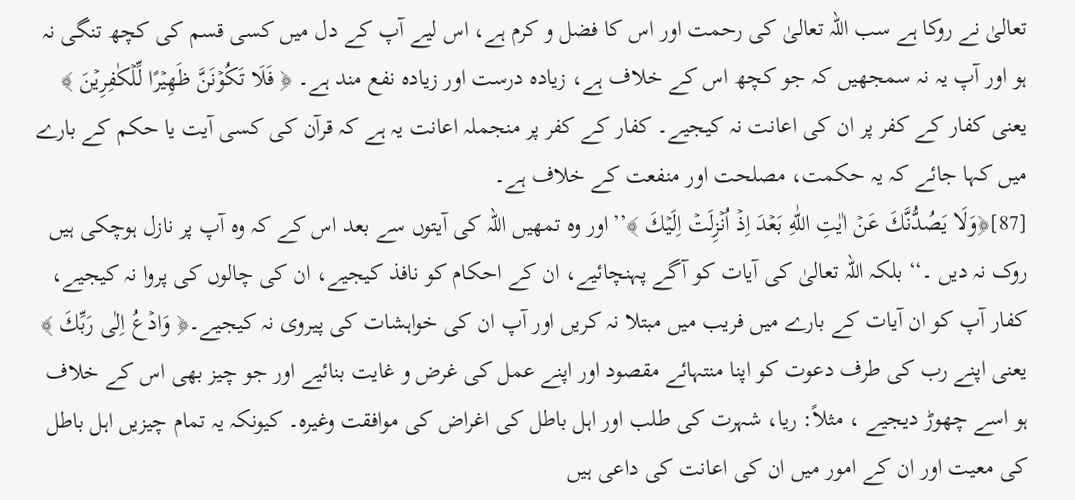تعالیٰ نے روکا ہے سب اللہ تعالیٰ کی رحمت اور اس کا فضل و کرم ہے، اس لیے آپ کے دل میں کسی قسم کی کچھ تنگی نہ ہو اور آپ یہ نہ سمجھیں کہ جو کچھ اس کے خلاف ہے، زیادہ درست اور زیادہ نفع مند ہے۔ ﴿ فَلَا تَكُوۡنَنَّ ظَهِيۡرًا لِّلۡكٰفِرِيۡنَ ﴾ یعنی کفار کے کفر پر ان کی اعانت نہ کیجیے۔ کفار کے کفر پر منجملہ اعانت یہ ہے کہ قرآن کی کسی آیت یا حکم کے بارے میں کہا جائے کہ یہ حکمت، مصلحت اور منفعت کے خلاف ہے۔
[87]﴿وَلَا يَصُدُّنَّكَ عَنۡ اٰيٰتِ اللّٰهِ بَعۡدَ اِذۡ اُنۡزِلَتۡ اِلَيۡكَ ﴾’’اور وہ تمھیں اللہ کی آیتوں سے بعد اس کے کہ وہ آپ پر نازل ہوچکی ہیں روک نہ دیں ۔‘‘ بلکہ اللہ تعالیٰ کی آیات کو آگے پہنچائیے، ان کے احکام کو نافذ کیجیے، ان کی چالوں کی پروا نہ کیجیے، کفار آپ کو ان آیات کے بارے میں فریب میں مبتلا نہ کریں اور آپ ان کی خواہشات کی پیروی نہ کیجیے۔﴿ وَادۡعُ اِلٰى رَبِّكَ ﴾ یعنی اپنے رب کی طرف دعوت کو اپنا منتہائے مقصود اور اپنے عمل کی غرض و غایت بنائیے اور جو چیز بھی اس کے خلاف ہو اسے چھوڑ دیجیے ، مثلاً: ریا، شہرت کی طلب اور اہل باطل کی اغراض کی موافقت وغیرہ۔ کیونکہ یہ تمام چیزیں اہل باطل کی معیت اور ان کے امور میں ان کی اعانت کی داعی ہیں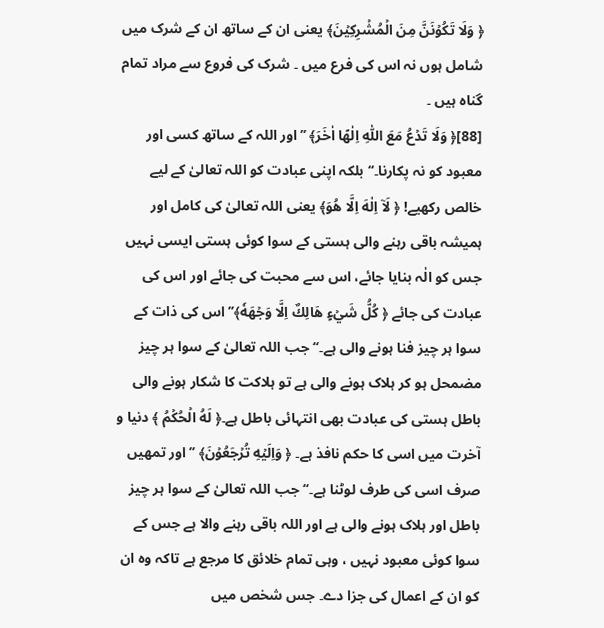﴿ وَلَا تَكُوۡنَنَّ مِنَ الۡمُشۡرِكِيۡنَ﴾ یعنی ان کے ساتھ ان کے شرک میں شامل ہوں نہ اس کی فرع میں ۔ شرک کی فروع سے مراد تمام گناہ ہیں ۔
[88]﴿ وَلَا تَدۡعُ مَعَ اللّٰهِ اِلٰهًا اٰخَرَ﴾ ’’اور اللہ کے ساتھ کسی اور معبود کو نہ پکارنا۔‘‘ بلکہ اپنی عبادت کو اللہ تعالیٰ کے لیے خالص رکھیے! ﴿ لَاۤ اِلٰهَ اِلَّا هُوَ﴾ یعنی اللہ تعالیٰ کی کامل اور ہمیشہ باقی رہنے والی ہستی کے سوا کوئی ہستی ایسی نہیں جس کو الٰہ بنایا جائے، اس سے محبت کی جائے اور اس کی عبادت کی جائے ﴿ كُلُّ شَيۡءٍ هَالِكٌ اِلَّا وَجۡهَهٗ﴾’’اس کی ذات کے سوا ہر چیز فنا ہونے والی ہے۔‘‘ جب اللہ تعالیٰ کے سوا ہر چیز مضمحل ہو کر ہلاک ہونے والی ہے تو ہلاکت کا شکار ہونے والی باطل ہستی کی عبادت بھی انتہائی باطل ہے۔﴿ لَهُ الۡحُكۡمُ ﴾ دنیا و آخرت میں اسی کا حکم نافذ ہے۔ ﴿ وَاِلَيۡهِ تُرۡجَعُوۡنَ﴾ ’’اور تمھیں صرف اسی کی طرف لوٹنا ہے۔‘‘ جب اللہ تعالیٰ کے سوا ہر چیز باطل اور ہلاک ہونے والی ہے اور اللہ باقی رہنے والا ہے جس کے سوا کوئی معبود نہیں ، وہی تمام خلائق کا مرجع ہے تاکہ وہ ان کو ان کے اعمال کی جزا دے۔ جس شخص میں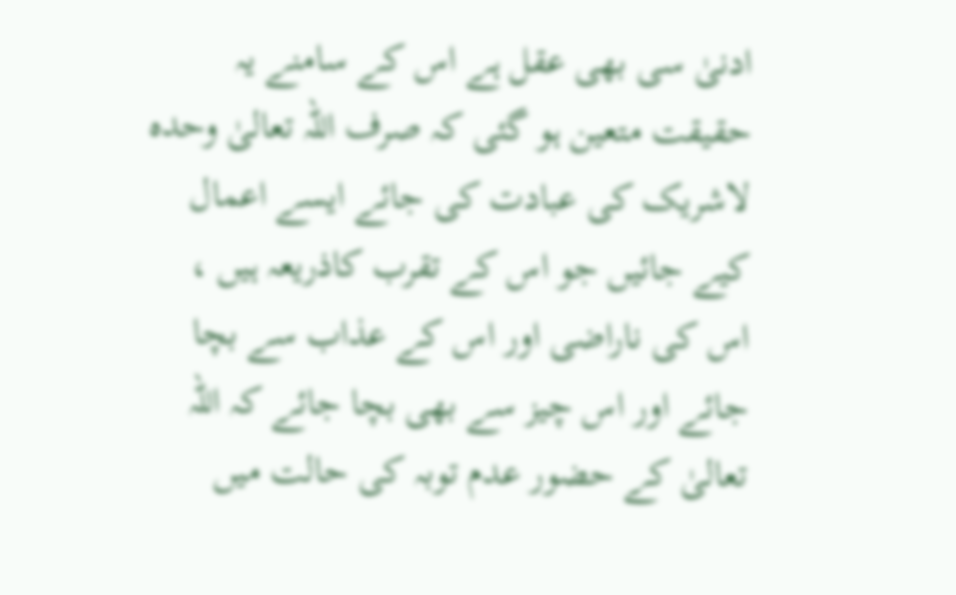ادنیٰ سی بھی عقل ہے اس کے سامنے یہ حقیقت متعین ہو گئی کہ صرف اللہ تعالیٰ وحدہ لاشریک کی عبادت کی جائے ایسے اعمال كيے جائیں جو اس کے تقرب کاذریعہ ہیں ، اس کی ناراضی اور اس کے عذاب سے بچا جائے اور اس چیز سے بھی بچا جائے کہ اللہ تعالیٰ کے حضور عدم توبہ کی حالت میں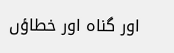اور گناہ اور خطاؤں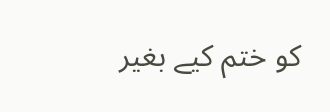کو ختم كيے بغیر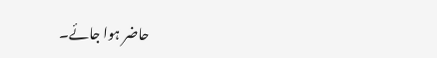حاضر ہوا جائے۔